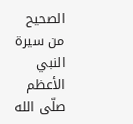الصحيح من سيرة النبي الأعظم صلّى الله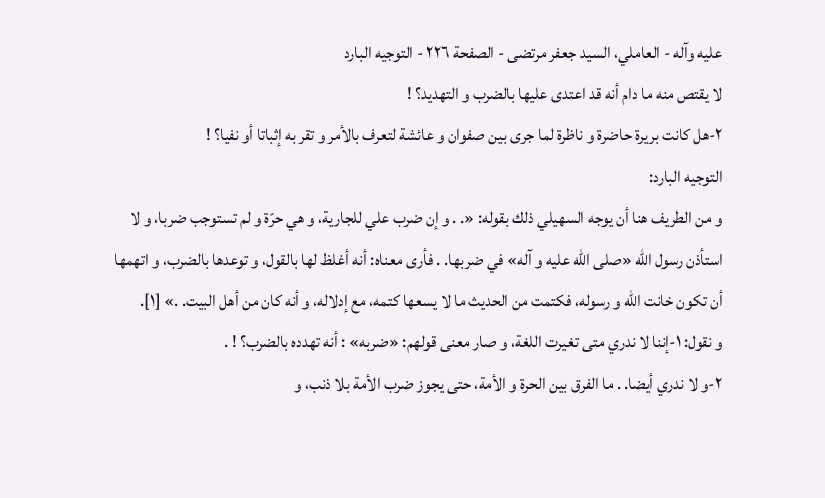عليه وآله - العاملي، السيد جعفر مرتضى - الصفحة ٢٢٦ - التوجيه البارد
لا يقتص منه ما دام أنه قد اعتدى عليها بالضرب و التهديد؟ !
٢-هل كانت بريرة حاضرة و ناظرة لما جرى بين صفوان و عائشة لتعرف بالأمر و تقر به إثباتا أو نفيا؟ !
التوجيه البارد:
و من الطريف هنا أن يوجه السهيلي ذلك بقوله: «. . و إن ضرب علي للجارية، و هي حرّة و لم تستوجب ضربا، و لا استأذن رسول اللّه «صلى اللّه عليه و آله» في ضربها. . فأرى معناه: أنه أغلظ لها بالقول، و توعدها بالضرب، و اتهمها أن تكون خانت اللّه و رسوله، فكتمت من الحديث ما لا يسعها كتمه، مع إدلاله، و أنه كان من أهل البيت. .» [١].
و نقول: ١-إننا لا ندري متى تغيرت اللغة، و صار معنى قولهم: «ضربه» : أنه تهدده بالضرب؟ ! .
٢-و لا ندري أيضا. . ما الفرق بين الحرة و الأمة، حتى يجوز ضرب الأمة بلا ذنب، و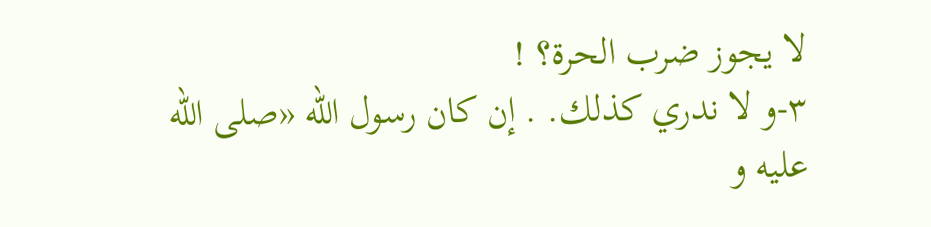لا يجوز ضرب الحرة؟ !
٣-و لا ندري كذلك. . إن كان رسول اللّه «صلى اللّه عليه و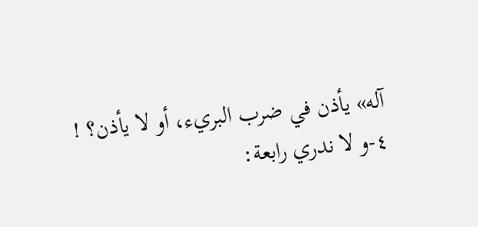آله» يأذن في ضرب البريء، أو لا يأذن؟ !
٤-و لا ندري رابعة: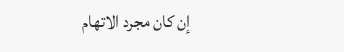إن كان مجرد الاتهام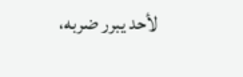لأحد يبرر ضربه،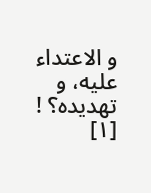و الاعتداء عليه، و تهديده؟ !
[١]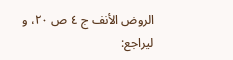الروض الأنف ج ٤ ص ٢٠، و ليراجع: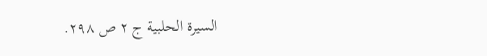السيرة الحلبية ج ٢ ص ٢٩٨.